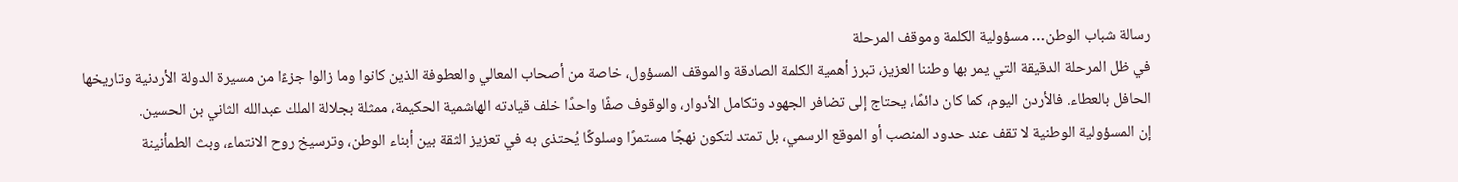رسالة شباب الوطن… مسؤولية الكلمة وموقف المرحلة
في ظل المرحلة الدقيقة التي يمر بها وطننا العزيز، تبرز أهمية الكلمة الصادقة والموقف المسؤول، خاصة من أصحاب المعالي والعطوفة الذين كانوا وما زالوا جزءًا من مسيرة الدولة الأردنية وتاريخها الحافل بالعطاء. فالأردن اليوم، كما كان دائمًا، يحتاج إلى تضافر الجهود وتكامل الأدوار، والوقوف صفًا واحدًا خلف قيادته الهاشمية الحكيمة، ممثلة بجلالة الملك عبدالله الثاني بن الحسين.
إن المسؤولية الوطنية لا تقف عند حدود المنصب أو الموقع الرسمي، بل تمتد لتكون نهجًا مستمرًا وسلوكًا يُحتذى به في تعزيز الثقة بين أبناء الوطن، وترسيخ روح الانتماء، وبث الطمأنينة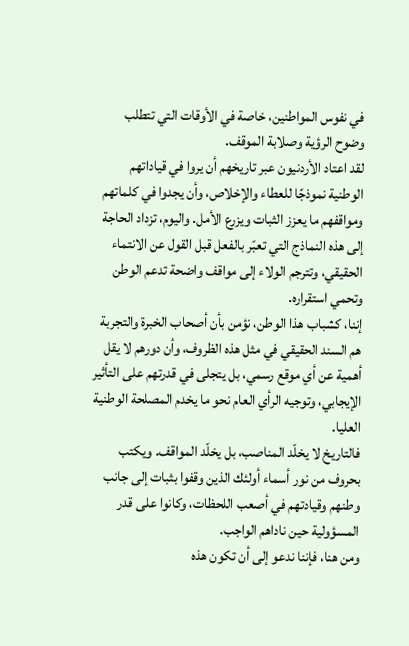في نفوس المواطنين، خاصة في الأوقات التي تتطلب وضوح الرؤية وصلابة الموقف.
لقد اعتاد الأردنيون عبر تاريخهم أن يروا في قياداتهم الوطنية نموذجًا للعطاء والإخلاص، وأن يجدوا في كلماتهم ومواقفهم ما يعزز الثبات ويزرع الأمل. واليوم، تزداد الحاجة إلى هذه النماذج التي تعبّر بالفعل قبل القول عن الانتماء الحقيقي، وتترجم الولاء إلى مواقف واضحة تدعم الوطن وتحمي استقراره.
إننا، كشباب هذا الوطن، نؤمن بأن أصحاب الخبرة والتجربة هم السند الحقيقي في مثل هذه الظروف، وأن دورهم لا يقل أهمية عن أي موقع رسمي، بل يتجلى في قدرتهم على التأثير الإيجابي، وتوجيه الرأي العام نحو ما يخدم المصلحة الوطنية العليا.
فالتاريخ لا يخلّد المناصب، بل يخلّد المواقف. ويكتب بحروف من نور أسماء أولئك الذين وقفوا بثبات إلى جانب وطنهم وقيادتهم في أصعب اللحظات، وكانوا على قدر المسؤولية حين ناداهم الواجب.
ومن هنا، فإننا ندعو إلى أن تكون هذه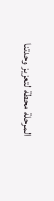المرحلة محطة لتعزيز وحدتنا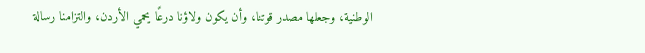الوطنية، وجعلها مصدر قوتنا، وأن يكون ولاؤنا درعًا يحمي الأردن، والتزامنا رسالة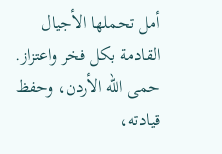أمل تحملها الأجيال القادمة بكل فخر واعتزاز.
حمى الله الأردن، وحفظ قيادته،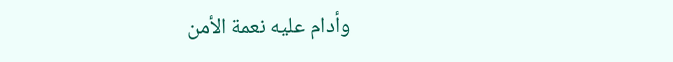وأدام عليه نعمة الأمن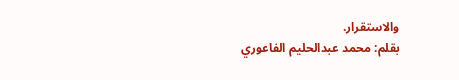والاستقرار.
بقلم: محمد عبدالحليم الفاعوري